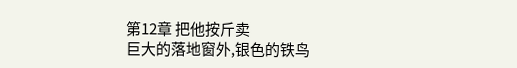第12章 把他按斤卖
巨大的落地窗外,银色的铁鸟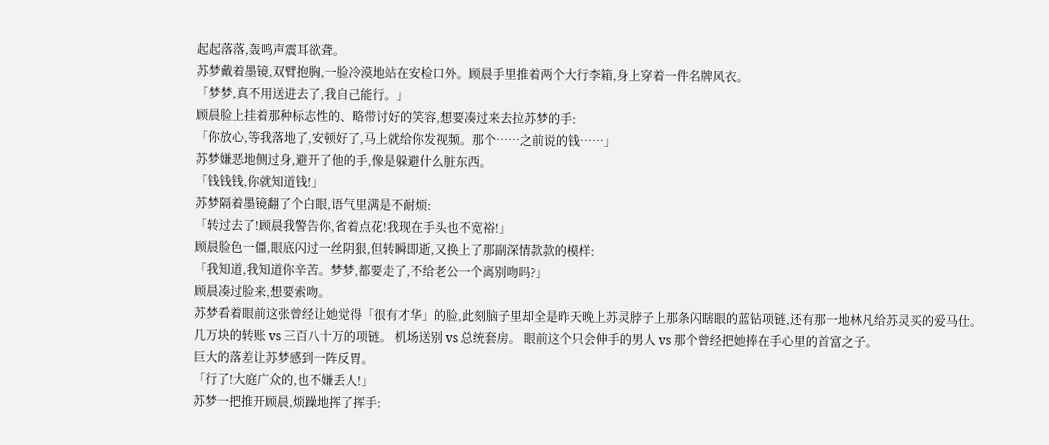起起落落,轰鸣声震耳欲聋。
苏梦戴着墨镜,双臂抱胸,一脸冷漠地站在安检口外。顾晨手里推着两个大行李箱,身上穿着一件名牌风衣。
「梦梦,真不用送进去了,我自己能行。」
顾晨脸上挂着那种标志性的、略带讨好的笑容,想要凑过来去拉苏梦的手:
「你放心,等我落地了,安顿好了,马上就给你发视频。那个……之前说的钱……」
苏梦嫌恶地侧过身,避开了他的手,像是躲避什么脏东西。
「钱钱钱,你就知道钱!」
苏梦隔着墨镜翻了个白眼,语气里满是不耐烦:
「转过去了!顾晨我警告你,省着点花!我现在手头也不宽裕!」
顾晨脸色一僵,眼底闪过一丝阴狠,但转瞬即逝,又换上了那副深情款款的模样:
「我知道,我知道你辛苦。梦梦,都要走了,不给老公一个离别吻吗?」
顾晨凑过脸来,想要索吻。
苏梦看着眼前这张曾经让她觉得「很有才华」的脸,此刻脑子里却全是昨天晚上苏灵脖子上那条闪瞎眼的蓝钻项链,还有那一地林凡给苏灵买的爱马仕。
几万块的转账 vs 三百八十万的项链。 机场送别 vs 总统套房。 眼前这个只会伸手的男人 vs 那个曾经把她捧在手心里的首富之子。
巨大的落差让苏梦感到一阵反胃。
「行了!大庭广众的,也不嫌丢人!」
苏梦一把推开顾晨,烦躁地挥了挥手: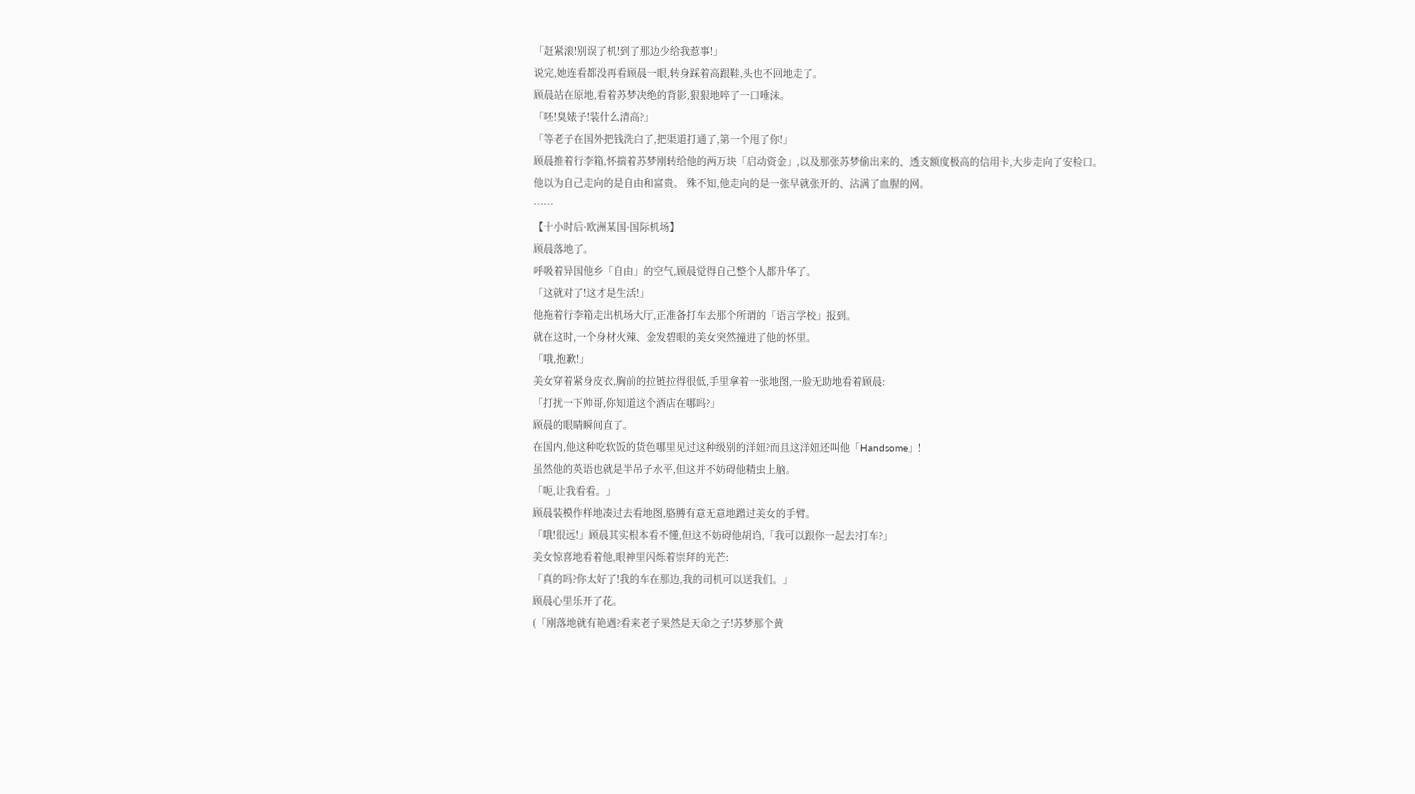「赶紧滚!别误了机!到了那边少给我惹事!」
说完,她连看都没再看顾晨一眼,转身踩着高跟鞋,头也不回地走了。
顾晨站在原地,看着苏梦决绝的背影,狠狠地啐了一口唾沫。
「呸!臭婊子!装什么清高?」
「等老子在国外把钱洗白了,把渠道打通了,第一个甩了你!」
顾晨推着行李箱,怀揣着苏梦刚转给他的两万块「启动资金」,以及那张苏梦偷出来的、透支额度极高的信用卡,大步走向了安检口。
他以为自己走向的是自由和富贵。 殊不知,他走向的是一张早就张开的、沾满了血腥的网。
……
【十小时后·欧洲某国·国际机场】
顾晨落地了。
呼吸着异国他乡「自由」的空气,顾晨觉得自己整个人都升华了。
「这就对了!这才是生活!」
他拖着行李箱走出机场大厅,正准备打车去那个所谓的「语言学校」报到。
就在这时,一个身材火辣、金发碧眼的美女突然撞进了他的怀里。
「哦,抱歉!」
美女穿着紧身皮衣,胸前的拉链拉得很低,手里拿着一张地图,一脸无助地看着顾晨:
「打扰一下帅哥,你知道这个酒店在哪吗?」
顾晨的眼睛瞬间直了。
在国内,他这种吃软饭的货色哪里见过这种级别的洋妞?而且这洋妞还叫他「Handsome」!
虽然他的英语也就是半吊子水平,但这并不妨碍他精虫上脑。
「呃,让我看看。」
顾晨装模作样地凑过去看地图,胳膊有意无意地蹭过美女的手臂。
「哦!很远!」顾晨其实根本看不懂,但这不妨碍他胡诌,「我可以跟你一起去?打车?」
美女惊喜地看着他,眼神里闪烁着崇拜的光芒:
「真的吗?你太好了!我的车在那边,我的司机可以送我们。」
顾晨心里乐开了花。
(「刚落地就有艳遇?看来老子果然是天命之子!苏梦那个黄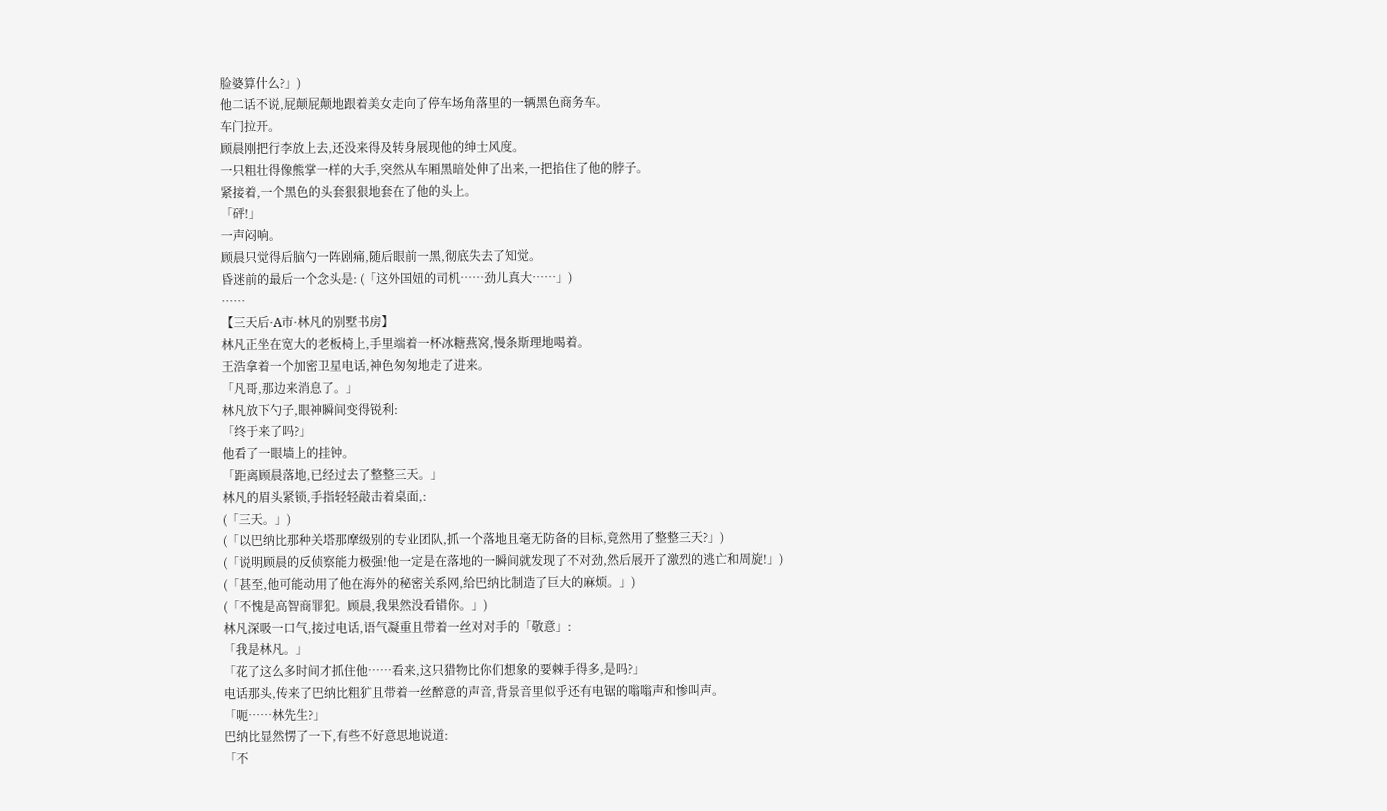脸婆算什么?」)
他二话不说,屁颠屁颠地跟着美女走向了停车场角落里的一辆黑色商务车。
车门拉开。
顾晨刚把行李放上去,还没来得及转身展现他的绅士风度。
一只粗壮得像熊掌一样的大手,突然从车厢黑暗处伸了出来,一把掐住了他的脖子。
紧接着,一个黑色的头套狠狠地套在了他的头上。
「砰!」
一声闷响。
顾晨只觉得后脑勺一阵剧痛,随后眼前一黑,彻底失去了知觉。
昏迷前的最后一个念头是: (「这外国妞的司机……劲儿真大……」)
……
【三天后·A市·林凡的别墅书房】
林凡正坐在宽大的老板椅上,手里端着一杯冰糖燕窝,慢条斯理地喝着。
王浩拿着一个加密卫星电话,神色匆匆地走了进来。
「凡哥,那边来消息了。」
林凡放下勺子,眼神瞬间变得锐利:
「终于来了吗?」
他看了一眼墙上的挂钟。
「距离顾晨落地,已经过去了整整三天。」
林凡的眉头紧锁,手指轻轻敲击着桌面,:
(「三天。」)
(「以巴纳比那种关塔那摩级别的专业团队,抓一个落地且毫无防备的目标,竟然用了整整三天?」)
(「说明顾晨的反侦察能力极强!他一定是在落地的一瞬间就发现了不对劲,然后展开了激烈的逃亡和周旋!」)
(「甚至,他可能动用了他在海外的秘密关系网,给巴纳比制造了巨大的麻烦。」)
(「不愧是高智商罪犯。顾晨,我果然没看错你。」)
林凡深吸一口气,接过电话,语气凝重且带着一丝对对手的「敬意」:
「我是林凡。」
「花了这么多时间才抓住他……看来,这只猎物比你们想象的要棘手得多,是吗?」
电话那头,传来了巴纳比粗犷且带着一丝醉意的声音,背景音里似乎还有电锯的嗡嗡声和惨叫声。
「呃……林先生?」
巴纳比显然愣了一下,有些不好意思地说道:
「不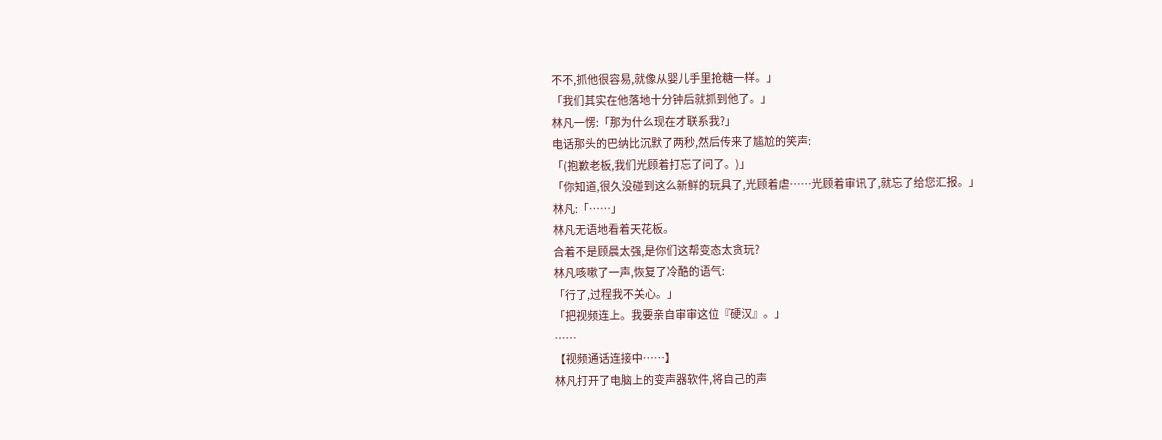不不,抓他很容易,就像从婴儿手里抢糖一样。」
「我们其实在他落地十分钟后就抓到他了。」
林凡一愣:「那为什么现在才联系我?」
电话那头的巴纳比沉默了两秒,然后传来了尴尬的笑声:
「(抱歉老板,我们光顾着打忘了问了。)」
「你知道,很久没碰到这么新鲜的玩具了,光顾着虐……光顾着审讯了,就忘了给您汇报。」
林凡:「……」
林凡无语地看着天花板。
合着不是顾晨太强,是你们这帮变态太贪玩?
林凡咳嗽了一声,恢复了冷酷的语气:
「行了,过程我不关心。」
「把视频连上。我要亲自审审这位『硬汉』。」
……
【视频通话连接中……】
林凡打开了电脑上的变声器软件,将自己的声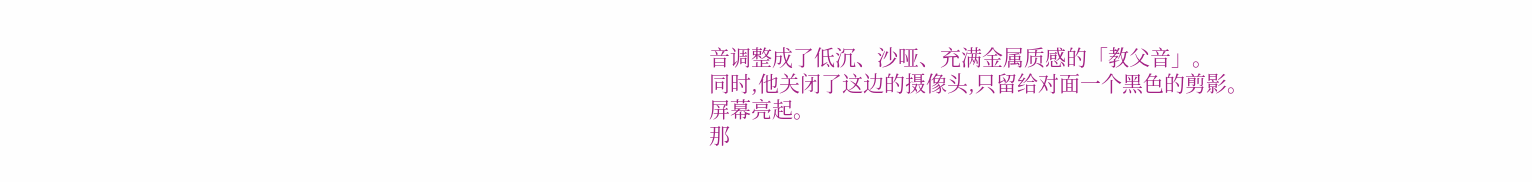音调整成了低沉、沙哑、充满金属质感的「教父音」。
同时,他关闭了这边的摄像头,只留给对面一个黑色的剪影。
屏幕亮起。
那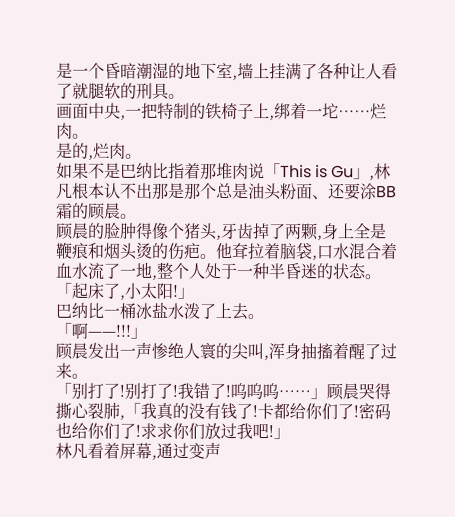是一个昏暗潮湿的地下室,墙上挂满了各种让人看了就腿软的刑具。
画面中央,一把特制的铁椅子上,绑着一坨……烂肉。
是的,烂肉。
如果不是巴纳比指着那堆肉说「This is Gu」,林凡根本认不出那是那个总是油头粉面、还要涂BB霜的顾晨。
顾晨的脸肿得像个猪头,牙齿掉了两颗,身上全是鞭痕和烟头烫的伤疤。他耷拉着脑袋,口水混合着血水流了一地,整个人处于一种半昏迷的状态。
「起床了,小太阳!」
巴纳比一桶冰盐水泼了上去。
「啊——!!!」
顾晨发出一声惨绝人寰的尖叫,浑身抽搐着醒了过来。
「别打了!别打了!我错了!呜呜呜……」顾晨哭得撕心裂肺,「我真的没有钱了!卡都给你们了!密码也给你们了!求求你们放过我吧!」
林凡看着屏幕,通过变声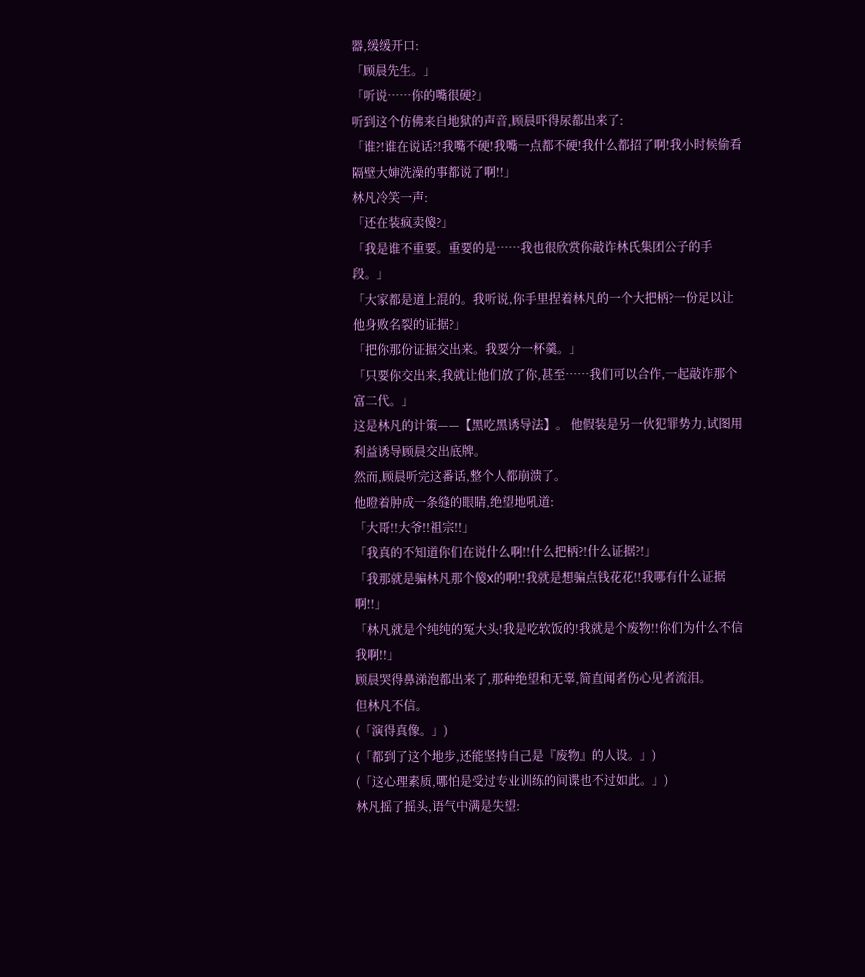器,缓缓开口:
「顾晨先生。」
「听说……你的嘴很硬?」
听到这个仿佛来自地狱的声音,顾晨吓得尿都出来了:
「谁?!谁在说话?!我嘴不硬!我嘴一点都不硬!我什么都招了啊!我小时候偷看隔壁大婶洗澡的事都说了啊!!」
林凡冷笑一声:
「还在装疯卖傻?」
「我是谁不重要。重要的是……我也很欣赏你敲诈林氏集团公子的手段。」
「大家都是道上混的。我听说,你手里捏着林凡的一个大把柄?一份足以让他身败名裂的证据?」
「把你那份证据交出来。我要分一杯羹。」
「只要你交出来,我就让他们放了你,甚至……我们可以合作,一起敲诈那个富二代。」
这是林凡的计策——【黑吃黑诱导法】。 他假装是另一伙犯罪势力,试图用利益诱导顾晨交出底牌。
然而,顾晨听完这番话,整个人都崩溃了。
他瞪着肿成一条缝的眼睛,绝望地吼道:
「大哥!!大爷!!祖宗!!」
「我真的不知道你们在说什么啊!!什么把柄?!什么证据?!」
「我那就是骗林凡那个傻X的啊!!我就是想骗点钱花花!!我哪有什么证据啊!!」
「林凡就是个纯纯的冤大头!我是吃软饭的!我就是个废物!!你们为什么不信我啊!!」
顾晨哭得鼻涕泡都出来了,那种绝望和无辜,简直闻者伤心见者流泪。
但林凡不信。
(「演得真像。」)
(「都到了这个地步,还能坚持自己是『废物』的人设。」)
(「这心理素质,哪怕是受过专业训练的间谍也不过如此。」)
林凡摇了摇头,语气中满是失望: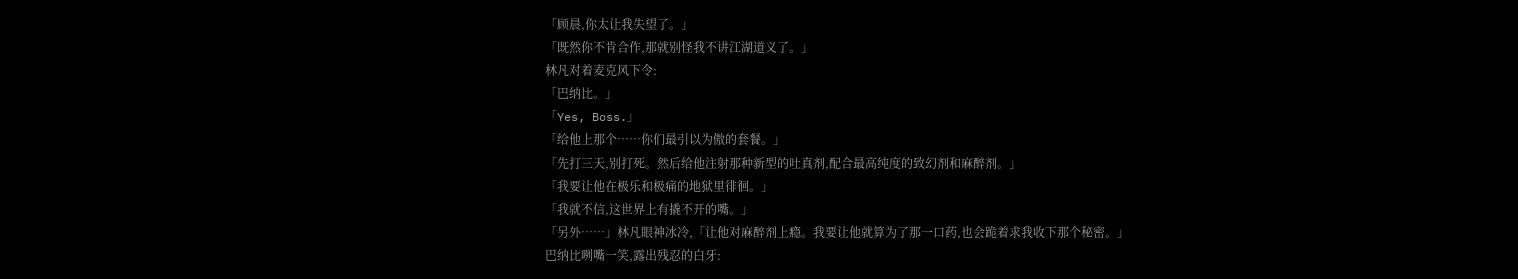「顾晨,你太让我失望了。」
「既然你不肯合作,那就别怪我不讲江湖道义了。」
林凡对着麦克风下令:
「巴纳比。」
「Yes, Boss.」
「给他上那个……你们最引以为傲的套餐。」
「先打三天,别打死。然后给他注射那种新型的吐真剂,配合最高纯度的致幻剂和麻醉剂。」
「我要让他在极乐和极痛的地狱里徘徊。」
「我就不信,这世界上有撬不开的嘴。」
「另外……」林凡眼神冰冷,「让他对麻醉剂上瘾。我要让他就算为了那一口药,也会跪着求我收下那个秘密。」
巴纳比咧嘴一笑,露出残忍的白牙: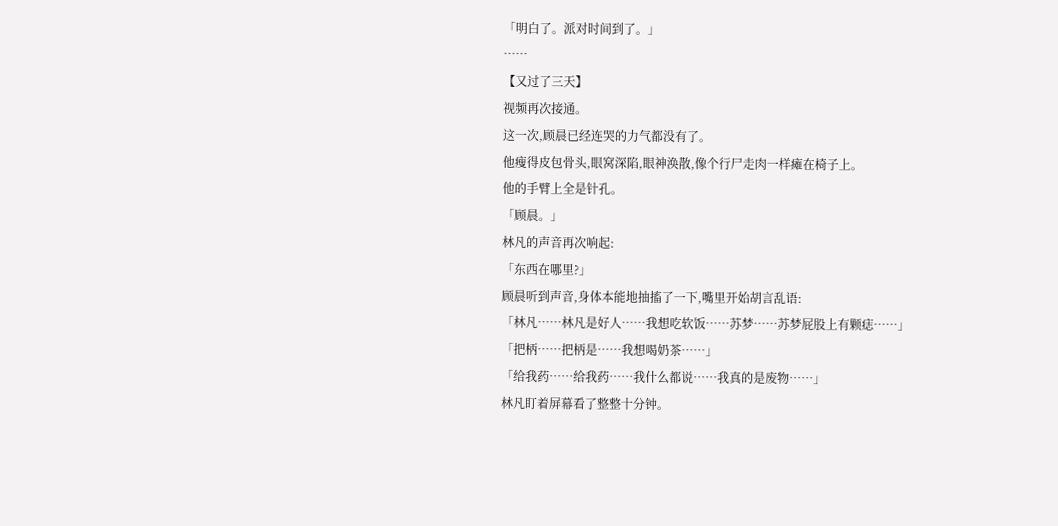「明白了。派对时间到了。」
……
【又过了三天】
视频再次接通。
这一次,顾晨已经连哭的力气都没有了。
他瘦得皮包骨头,眼窝深陷,眼神涣散,像个行尸走肉一样瘫在椅子上。
他的手臂上全是针孔。
「顾晨。」
林凡的声音再次响起:
「东西在哪里?」
顾晨听到声音,身体本能地抽搐了一下,嘴里开始胡言乱语:
「林凡……林凡是好人……我想吃软饭……苏梦……苏梦屁股上有颗痣……」
「把柄……把柄是……我想喝奶茶……」
「给我药……给我药……我什么都说……我真的是废物……」
林凡盯着屏幕看了整整十分钟。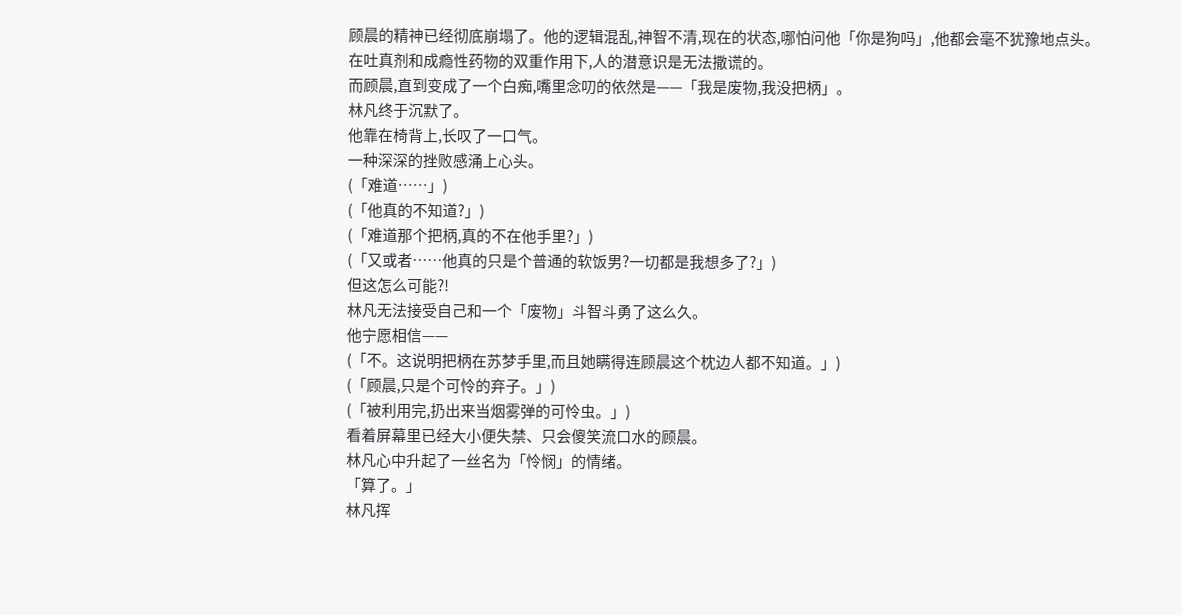顾晨的精神已经彻底崩塌了。他的逻辑混乱,神智不清,现在的状态,哪怕问他「你是狗吗」,他都会毫不犹豫地点头。
在吐真剂和成瘾性药物的双重作用下,人的潜意识是无法撒谎的。
而顾晨,直到变成了一个白痴,嘴里念叨的依然是——「我是废物,我没把柄」。
林凡终于沉默了。
他靠在椅背上,长叹了一口气。
一种深深的挫败感涌上心头。
(「难道……」)
(「他真的不知道?」)
(「难道那个把柄,真的不在他手里?」)
(「又或者……他真的只是个普通的软饭男?一切都是我想多了?」)
但这怎么可能?!
林凡无法接受自己和一个「废物」斗智斗勇了这么久。
他宁愿相信——
(「不。这说明把柄在苏梦手里,而且她瞒得连顾晨这个枕边人都不知道。」)
(「顾晨,只是个可怜的弃子。」)
(「被利用完,扔出来当烟雾弹的可怜虫。」)
看着屏幕里已经大小便失禁、只会傻笑流口水的顾晨。
林凡心中升起了一丝名为「怜悯」的情绪。
「算了。」
林凡挥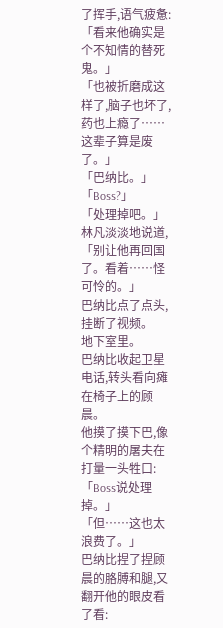了挥手,语气疲惫:
「看来他确实是个不知情的替死鬼。」
「也被折磨成这样了,脑子也坏了,药也上瘾了……这辈子算是废了。」
「巴纳比。」
「Boss?」
「处理掉吧。」林凡淡淡地说道,「别让他再回国了。看着……怪可怜的。」
巴纳比点了点头,挂断了视频。
地下室里。
巴纳比收起卫星电话,转头看向瘫在椅子上的顾晨。
他摸了摸下巴,像个精明的屠夫在打量一头牲口:
「Boss说处理掉。」
「但……这也太浪费了。」
巴纳比捏了捏顾晨的胳膊和腿,又翻开他的眼皮看了看: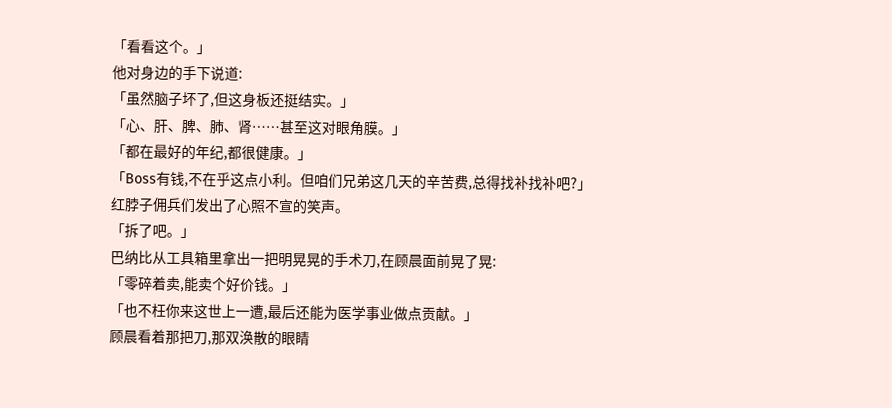「看看这个。」
他对身边的手下说道:
「虽然脑子坏了,但这身板还挺结实。」
「心、肝、脾、肺、肾……甚至这对眼角膜。」
「都在最好的年纪,都很健康。」
「Boss有钱,不在乎这点小利。但咱们兄弟这几天的辛苦费,总得找补找补吧?」
红脖子佣兵们发出了心照不宣的笑声。
「拆了吧。」
巴纳比从工具箱里拿出一把明晃晃的手术刀,在顾晨面前晃了晃:
「零碎着卖,能卖个好价钱。」
「也不枉你来这世上一遭,最后还能为医学事业做点贡献。」
顾晨看着那把刀,那双涣散的眼睛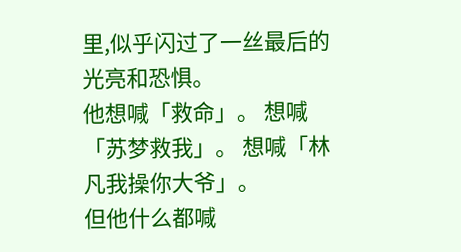里,似乎闪过了一丝最后的光亮和恐惧。
他想喊「救命」。 想喊「苏梦救我」。 想喊「林凡我操你大爷」。
但他什么都喊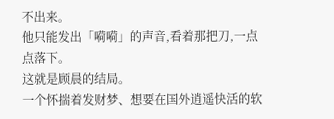不出来。
他只能发出「嗬嗬」的声音,看着那把刀,一点点落下。
这就是顾晨的结局。
一个怀揣着发财梦、想要在国外逍遥快活的软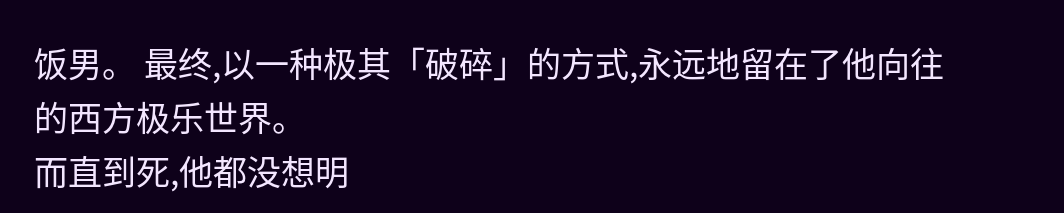饭男。 最终,以一种极其「破碎」的方式,永远地留在了他向往的西方极乐世界。
而直到死,他都没想明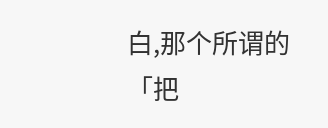白,那个所谓的「把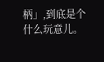柄」,到底是个什么玩意儿。